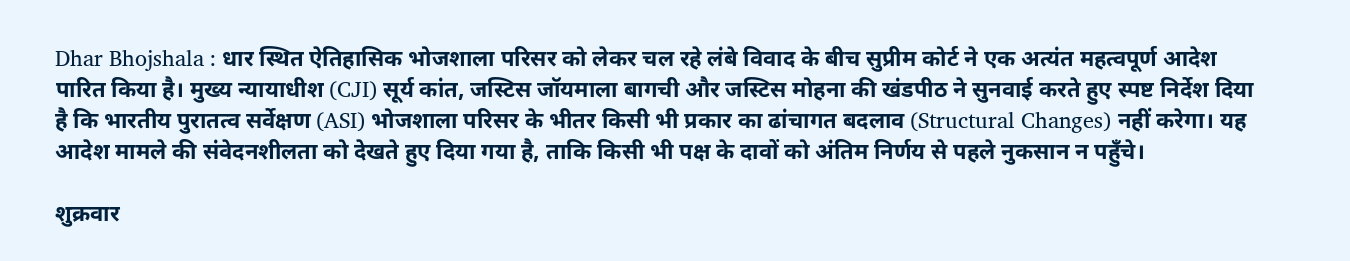Dhar Bhojshala : धार स्थित ऐतिहासिक भोजशाला परिसर को लेकर चल रहे लंबे विवाद के बीच सुप्रीम कोर्ट ने एक अत्यंत महत्वपूर्ण आदेश पारित किया है। मुख्य न्यायाधीश (CJI) सूर्य कांत, जस्टिस जॉयमाला बागची और जस्टिस मोहना की खंडपीठ ने सुनवाई करते हुए स्पष्ट निर्देश दिया है कि भारतीय पुरातत्व सर्वेक्षण (ASI) भोजशाला परिसर के भीतर किसी भी प्रकार का ढांचागत बदलाव (Structural Changes) नहीं करेगा। यह आदेश मामले की संवेदनशीलता को देखते हुए दिया गया है, ताकि किसी भी पक्ष के दावों को अंतिम निर्णय से पहले नुकसान न पहुँचे।

शुक्रवार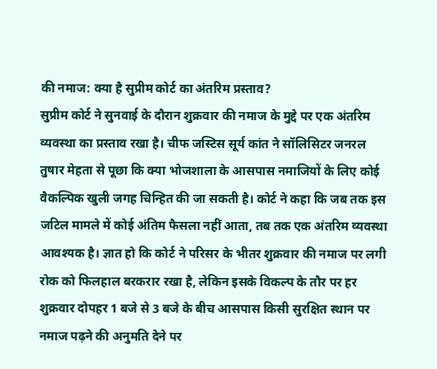की नमाज: क्या है सुप्रीम कोर्ट का अंतरिम प्रस्ताव?
सुप्रीम कोर्ट ने सुनवाई के दौरान शुक्रवार की नमाज के मुद्दे पर एक अंतरिम व्यवस्था का प्रस्ताव रखा है। चीफ जस्टिस सूर्य कांत ने सॉलिसिटर जनरल तुषार मेहता से पूछा कि क्या भोजशाला के आसपास नमाजियों के लिए कोई वैकल्पिक खुली जगह चिन्हित की जा सकती है। कोर्ट ने कहा कि जब तक इस जटिल मामले में कोई अंतिम फैसला नहीं आता, तब तक एक अंतरिम व्यवस्था आवश्यक है। ज्ञात हो कि कोर्ट ने परिसर के भीतर शुक्रवार की नमाज पर लगी रोक को फिलहाल बरकरार रखा है, लेकिन इसके विकल्प के तौर पर हर शुक्रवार दोपहर 1 बजे से 3 बजे के बीच आसपास किसी सुरक्षित स्थान पर नमाज पढ़ने की अनुमति देने पर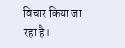विचार किया जा रहा है।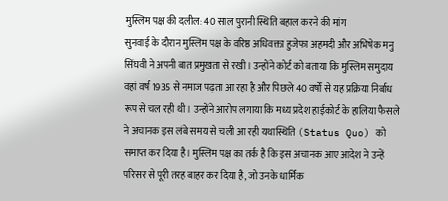मुस्लिम पक्ष की दलील: 40 साल पुरानी स्थिति बहाल करने की मांग
सुनवाई के दौरान मुस्लिम पक्ष के वरिष्ठ अधिवक्ता हुजेफा अहमदी और अभिषेक मनु सिंघवी ने अपनी बात प्रमुखता से रखी। उन्होंने कोर्ट को बताया कि मुस्लिम समुदाय वहां वर्ष 1935 से नमाज पढ़ता आ रहा है और पिछले 40 वर्षों से यह प्रक्रिया निर्बाध रूप से चल रही थी। उन्होंने आरोप लगाया कि मध्य प्रदेश हाईकोर्ट के हालिया फैसले ने अचानक इस लंबे समय से चली आ रही यथास्थिति (Status Quo) को समाप्त कर दिया है। मुस्लिम पक्ष का तर्क है कि इस अचानक आए आदेश ने उन्हें परिसर से पूरी तरह बाहर कर दिया है, जो उनके धार्मिक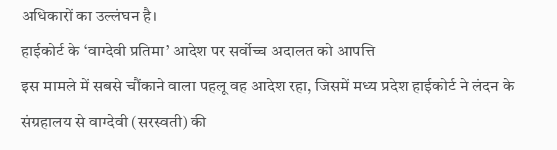अधिकारों का उल्लंघन है।
हाईकोर्ट के ‘वाग्देवी प्रतिमा’ आदेश पर सर्वोच्च अदालत को आपत्ति
इस मामले में सबसे चौंकाने वाला पहलू वह आदेश रहा, जिसमें मध्य प्रदेश हाईकोर्ट ने लंदन के संग्रहालय से वाग्देवी (सरस्वती) की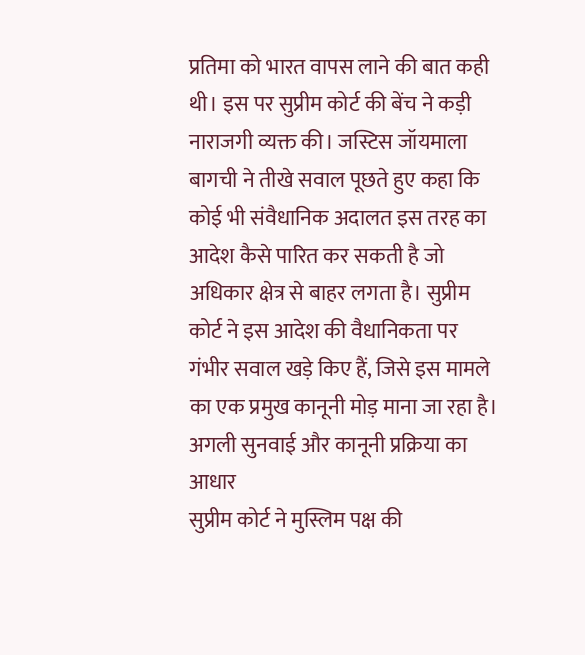प्रतिमा को भारत वापस लाने की बात कही थी। इस पर सुप्रीम कोर्ट की बेंच ने कड़ी नाराजगी व्यक्त की। जस्टिस जॉयमाला बागची ने तीखे सवाल पूछते हुए कहा कि कोई भी संवैधानिक अदालत इस तरह का आदेश कैसे पारित कर सकती है जो अधिकार क्षेत्र से बाहर लगता है। सुप्रीम कोर्ट ने इस आदेश की वैधानिकता पर गंभीर सवाल खड़े किए हैं, जिसे इस मामले का एक प्रमुख कानूनी मोड़ माना जा रहा है।
अगली सुनवाई और कानूनी प्रक्रिया का आधार
सुप्रीम कोर्ट ने मुस्लिम पक्ष की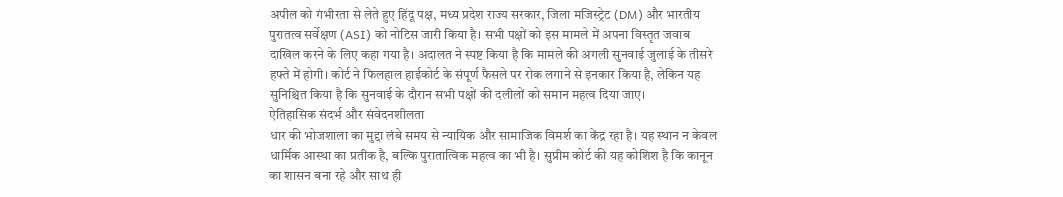अपील को गंभीरता से लेते हुए हिंदू पक्ष, मध्य प्रदेश राज्य सरकार, जिला मजिस्ट्रेट (DM) और भारतीय पुरातत्व सर्वेक्षण (ASI) को नोटिस जारी किया है। सभी पक्षों को इस मामले में अपना विस्तृत जवाब दाखिल करने के लिए कहा गया है। अदालत ने स्पष्ट किया है कि मामले की अगली सुनवाई जुलाई के तीसरे हफ्ते में होगी। कोर्ट ने फिलहाल हाईकोर्ट के संपूर्ण फैसले पर रोक लगाने से इनकार किया है, लेकिन यह सुनिश्चित किया है कि सुनवाई के दौरान सभी पक्षों की दलीलों को समान महत्व दिया जाए।
ऐतिहासिक संदर्भ और संवेदनशीलता
धार की भोजशाला का मुद्दा लंबे समय से न्यायिक और सामाजिक विमर्श का केंद्र रहा है। यह स्थान न केवल धार्मिक आस्था का प्रतीक है, बल्कि पुरातात्विक महत्व का भी है। सुप्रीम कोर्ट की यह कोशिश है कि कानून का शासन बना रहे और साथ ही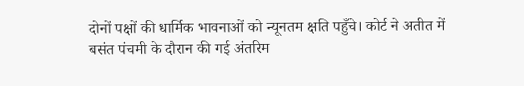दोनों पक्षों की धार्मिक भावनाओं को न्यूनतम क्षति पहुँचे। कोर्ट ने अतीत में बसंत पंचमी के दौरान की गई अंतरिम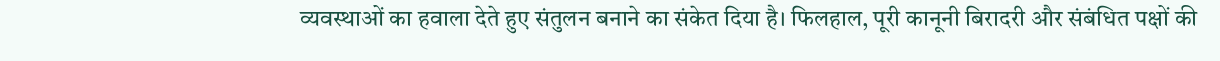व्यवस्थाओं का हवाला देते हुए संतुलन बनाने का संकेत दिया है। फिलहाल, पूरी कानूनी बिरादरी और संबंधित पक्षों की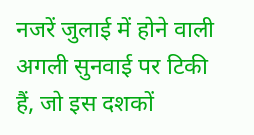नजरें जुलाई में होने वाली अगली सुनवाई पर टिकी हैं, जो इस दशकों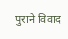पुराने विवाद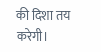की दिशा तय करेगी।